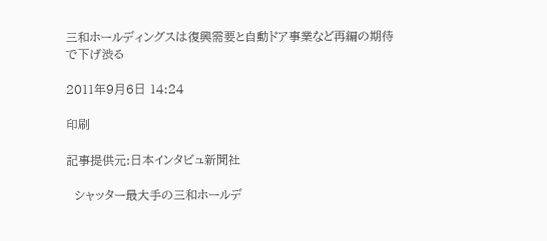三和ホールディングスは復興需要と自動ドア事業など再編の期待で下げ渋る

2011年9月6日 14:24

印刷

記事提供元:日本インタビュ新聞社

  シャッター最大手の三和ホールデ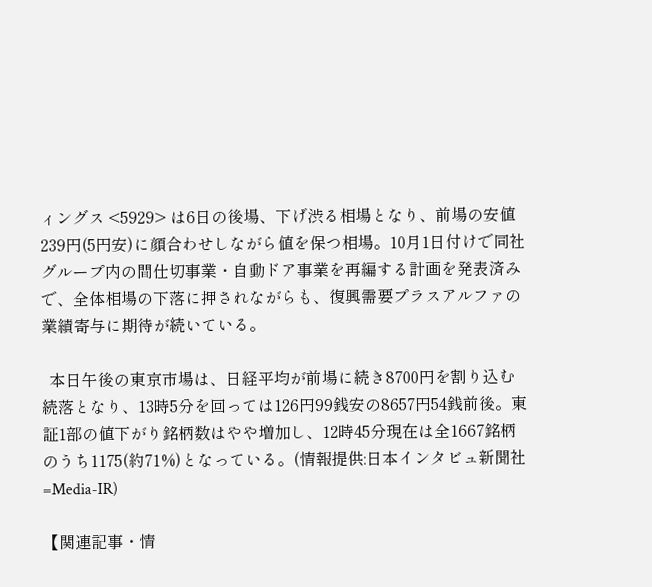ィングス <5929> は6日の後場、下げ渋る相場となり、前場の安値239円(5円安)に顔合わせしながら値を保つ相場。10月1日付けで同社グループ内の間仕切事業・自動ドア事業を再編する計画を発表済みで、全体相場の下落に押されながらも、復興需要プラスアルファの業績寄与に期待が続いている。

  本日午後の東京市場は、日経平均が前場に続き8700円を割り込む続落となり、13時5分を回っては126円99銭安の8657円54銭前後。東証1部の値下がり銘柄数はやや増加し、12時45分現在は全1667銘柄のうち1175(約71%)となっている。(情報提供:日本インタビュ新聞社=Media-IR)

【関連記事・情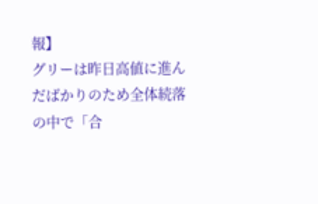報】
グリーは昨日高値に進んだばかりのため全体続落の中で「合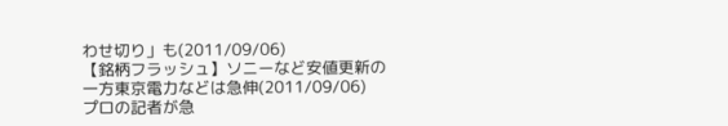わせ切り」も(2011/09/06)
【銘柄フラッシュ】ソニーなど安値更新の一方東京電力などは急伸(2011/09/06)
プロの記者が急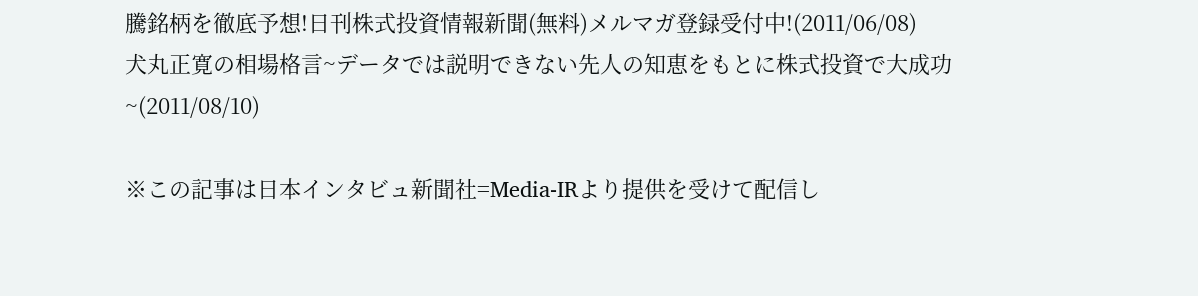騰銘柄を徹底予想!日刊株式投資情報新聞(無料)メルマガ登録受付中!(2011/06/08)
犬丸正寛の相場格言~データでは説明できない先人の知恵をもとに株式投資で大成功~(2011/08/10)

※この記事は日本インタビュ新聞社=Media-IRより提供を受けて配信し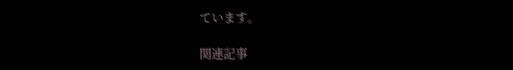ています。

関連記事